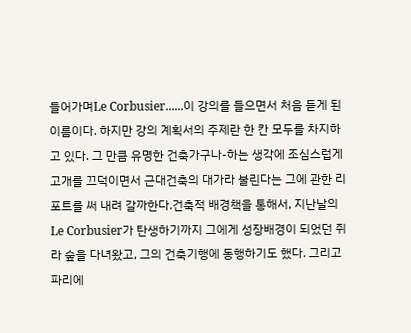들어가며Le Corbusier......이 강의를 들으면서 처음 듣게 된 이름이다. 하지만 강의 계획서의 주제란 한 칸 모두를 차지하고 있다. 그 만큼 유명한 건축가구나-하는 생각에 조심스럽게 고개를 끄덕이면서 근대건축의 대가라 불린다는 그에 관한 리포트를 써 내려 갈까한다.건축적 배경책을 통해서, 지난날의 Le Corbusier가 탄생하기까지 그에게 성장배경이 되었던 쥐라 숲을 다녀왔고, 그의 건축기행에 동행하기도 했다. 그리고 파리에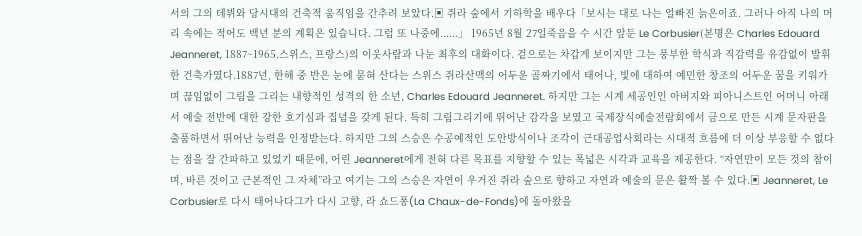서의 그의 데뷔와 당시대의 건축적 움직임을 간추려 보았다.▣ 쥐라 숲에서 기하학을 배우다「보시는 대로 나는 얼빠진 늙은이죠. 그러나 아직 나의 머리 속에는 적어도 백년 분의 계획은 있습니다. 그럼 또 나중에......」 1965년 8월 27일죽음을 수 시간 앞둔 Le Corbusier(본명은 Charles Edouard Jeanneret, 1887~1965.스위스, 프랑스)의 이웃사람과 나눈 최후의 대화이다. 겉으로는 차갑게 보이지만 그는 풍부한 학식과 직감력을 유감없이 발휘한 건축가였다.1887년, 한해 중 반은 눈에 묻혀 산다는 스위스 쥐라산맥의 어두운 골짜기에서 태어나, 빛에 대하여 예민한 창조의 어두운 꿈을 키워가며 끊임없이 그림을 그리는 내향적인 성격의 한 소년, Charles Edouard Jeanneret. 하지만 그는 시계 세공인인 아버지와 피아니스트인 어머니 아래서 예술 전반에 대한 강한 호기심과 집념을 갖게 된다. 특히 그림그리기에 뛰어난 감각을 보였고 국제장식예술전람회에서 금으로 만든 시계 문자판을 출품하면서 뛰어난 능력을 인정받는다. 하지만 그의 스승은 수공예적인 도안방식이나 조각이 근대공업사회라는 시대적 흐름에 더 이상 부응할 수 없다는 점을 잘 간파하고 있었기 때문에, 어린 Jeanneret에게 전혀 다른 목표를 지향할 수 있는 폭넓은 시각과 교육을 제공한다. “자연만이 모든 것의 참이며, 바른 것이고 근본적인 그 자체”라고 여기는 그의 스승은 자연이 우거진 쥐라 숲으로 향하고 자연과 예술의 문은 활짝 볼 수 있다.▣ Jeanneret, Le Corbusier로 다시 태어나다그가 다시 고향, 라 쇼드퐁(La Chaux-de-Fonds)에 돌아왔을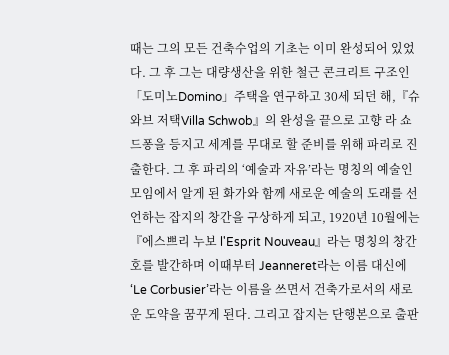때는 그의 모든 건축수업의 기초는 이미 완성되어 있었다. 그 후 그는 대량생산을 위한 철근 콘크리트 구조인「도미노Domino」주택을 연구하고 30세 되던 해,『슈와브 저택Villa Schwob』의 완성을 끝으로 고향 라 쇼드퐁을 등지고 세계를 무대로 할 준비를 위해 파리로 진출한다. 그 후 파리의 ‘예술과 자유’라는 명칭의 예술인 모임에서 알게 된 화가와 함께 새로운 예술의 도래를 선언하는 잡지의 창간을 구상하게 되고, 1920년 10월에는 『에스쁘리 누보 l'Esprit Nouveau』라는 명칭의 창간호를 발간하며 이때부터 Jeanneret라는 이름 대신에 ‘Le Corbusier’라는 이름을 쓰면서 건축가로서의 새로운 도약을 꿈꾸게 된다. 그리고 잡지는 단행본으로 출판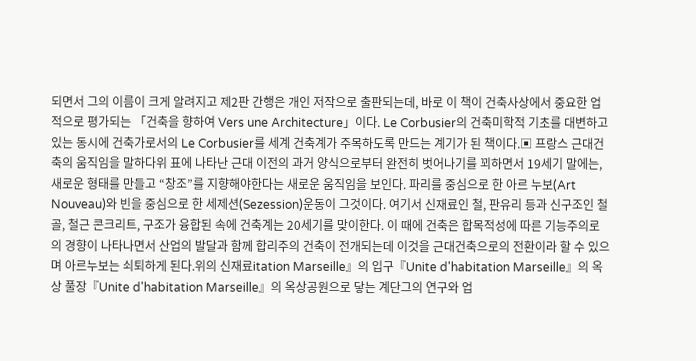되면서 그의 이름이 크게 알려지고 제2판 간행은 개인 저작으로 출판되는데, 바로 이 책이 건축사상에서 중요한 업적으로 평가되는 「건축을 향하여 Vers une Architecture」이다. Le Corbusier의 건축미학적 기초를 대변하고 있는 동시에 건축가로서의 Le Corbusier를 세계 건축계가 주목하도록 만드는 계기가 된 책이다.▣ 프랑스 근대건축의 움직임을 말하다위 표에 나타난 근대 이전의 과거 양식으로부터 완전히 벗어나기를 꾀하면서 19세기 말에는, 새로운 형태를 만들고 “창조”를 지향해야한다는 새로운 움직임을 보인다. 파리를 중심으로 한 아르 누보(Art Nouveau)와 빈을 중심으로 한 세제션(Sezession)운동이 그것이다. 여기서 신재료인 철, 판유리 등과 신구조인 철골, 철근 콘크리트, 구조가 융합된 속에 건축계는 20세기를 맞이한다. 이 때에 건축은 합목적성에 따른 기능주의로의 경향이 나타나면서 산업의 발달과 함께 합리주의 건축이 전개되는데 이것을 근대건축으로의 전환이라 할 수 있으며 아르누보는 쇠퇴하게 된다.위의 신재료itation Marseille』의 입구『Unite d'habitation Marseille』의 옥상 풀장『Unite d'habitation Marseille』의 옥상공원으로 닿는 계단그의 연구와 업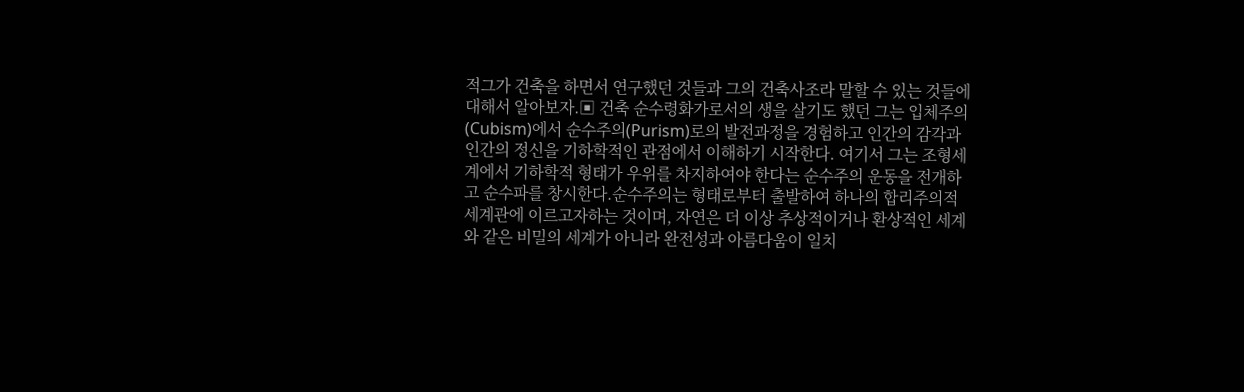적그가 건축을 하면서 연구했던 것들과 그의 건축사조라 말할 수 있는 것들에 대해서 알아보자.▣ 건축 순수령화가로서의 생을 살기도 했던 그는 입체주의(Cubism)에서 순수주의(Purism)로의 발전과정을 경험하고 인간의 감각과 인간의 정신을 기하학적인 관점에서 이해하기 시작한다. 여기서 그는 조형세계에서 기하학적 형태가 우위를 차지하여야 한다는 순수주의 운동을 전개하고 순수파를 창시한다.순수주의는 형태로부터 출발하여 하나의 합리주의적 세계관에 이르고자하는 것이며, 자연은 더 이상 추상적이거나 환상적인 세계와 같은 비밀의 세계가 아니라 완전성과 아름다움이 일치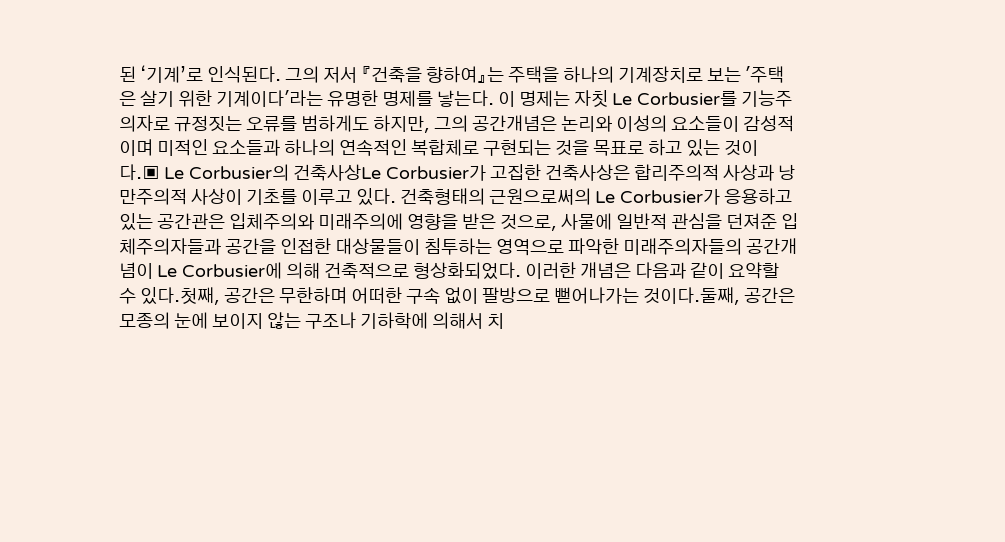된 ‘기계’로 인식된다. 그의 저서 『건축을 향하여』는 주택을 하나의 기계장치로 보는 '주택은 살기 위한 기계이다'라는 유명한 명제를 낳는다. 이 명제는 자칫 Le Corbusier를 기능주의자로 규정짓는 오류를 범하게도 하지만, 그의 공간개념은 논리와 이성의 요소들이 감성적이며 미적인 요소들과 하나의 연속적인 복합체로 구현되는 것을 목표로 하고 있는 것이다.▣ Le Corbusier의 건축사상Le Corbusier가 고집한 건축사상은 합리주의적 사상과 낭만주의적 사상이 기초를 이루고 있다. 건축형태의 근원으로써의 Le Corbusier가 응용하고 있는 공간관은 입체주의와 미래주의에 영향을 받은 것으로, 사물에 일반적 관심을 던져준 입체주의자들과 공간을 인접한 대상물들이 침투하는 영역으로 파악한 미래주의자들의 공간개념이 Le Corbusier에 의해 건축적으로 형상화되었다. 이러한 개념은 다음과 같이 요약할 수 있다.첫째, 공간은 무한하며 어떠한 구속 없이 팔방으로 뻗어나가는 것이다.둘째, 공간은 모종의 눈에 보이지 않는 구조나 기하학에 의해서 치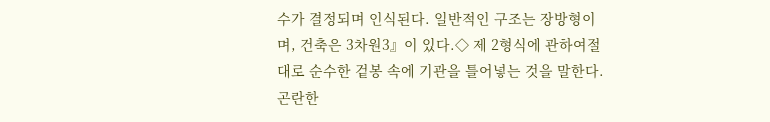수가 결정되며 인식된다. 일반적인 구조는 장방형이며, 건축은 3차원3』이 있다.◇ 제 2형식에 관하여절대로 순수한 겉봉 속에 기관을 틀어넣는 것을 말한다. 곤란한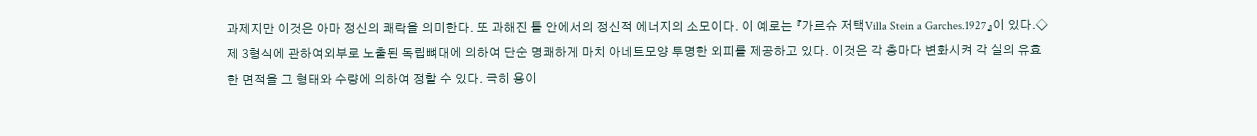과제지만 이것은 아마 정신의 쾌락을 의미한다. 또 과해진 틀 안에서의 정신적 에너지의 소모이다. 이 예로는 『가르슈 저택Villa Stein a Garches.1927』이 있다.◇ 제 3형식에 관하여외부로 노출된 독립뼈대에 의하여 단순 명쾌하게 마치 아네트모양 투명한 외피를 제공하고 있다. 이것은 각 층마다 변화시켜 각 실의 유효한 면적을 그 형태와 수량에 의하여 정할 수 있다. 극히 용이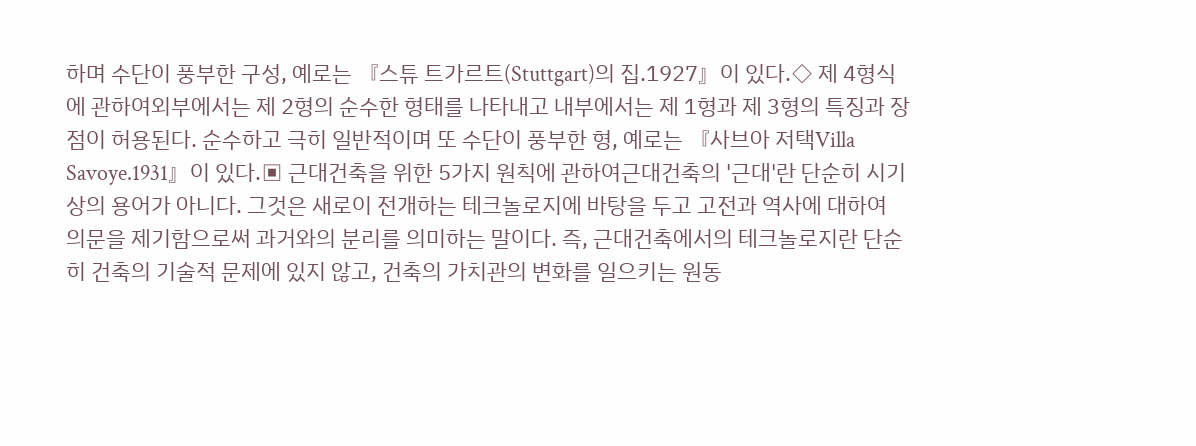하며 수단이 풍부한 구성, 예로는 『스튜 트가르트(Stuttgart)의 집.1927』이 있다.◇ 제 4형식에 관하여외부에서는 제 2형의 순수한 형태를 나타내고 내부에서는 제 1형과 제 3형의 특징과 장점이 허용된다. 순수하고 극히 일반적이며 또 수단이 풍부한 형, 예로는 『사브아 저택Villa Savoye.1931』이 있다.▣ 근대건축을 위한 5가지 원칙에 관하여근대건축의 '근대'란 단순히 시기상의 용어가 아니다. 그것은 새로이 전개하는 테크놀로지에 바탕을 두고 고전과 역사에 대하여 의문을 제기함으로써 과거와의 분리를 의미하는 말이다. 즉, 근대건축에서의 테크놀로지란 단순히 건축의 기술적 문제에 있지 않고, 건축의 가치관의 변화를 일으키는 원동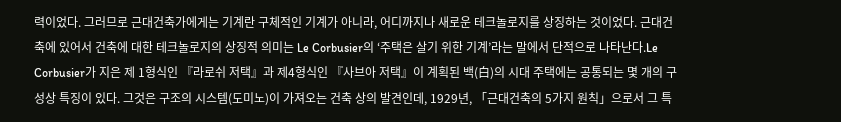력이었다. 그러므로 근대건축가에게는 기계란 구체적인 기계가 아니라, 어디까지나 새로운 테크놀로지를 상징하는 것이었다. 근대건축에 있어서 건축에 대한 테크놀로지의 상징적 의미는 Le Corbusier의 ‘주택은 살기 위한 기계’라는 말에서 단적으로 나타난다.Le Corbusier가 지은 제 1형식인 『라로쉬 저택』과 제4형식인 『사브아 저택』이 계획된 백(白)의 시대 주택에는 공통되는 몇 개의 구성상 특징이 있다. 그것은 구조의 시스템(도미노)이 가져오는 건축 상의 발견인데, 1929년, 「근대건축의 5가지 원칙」으로서 그 특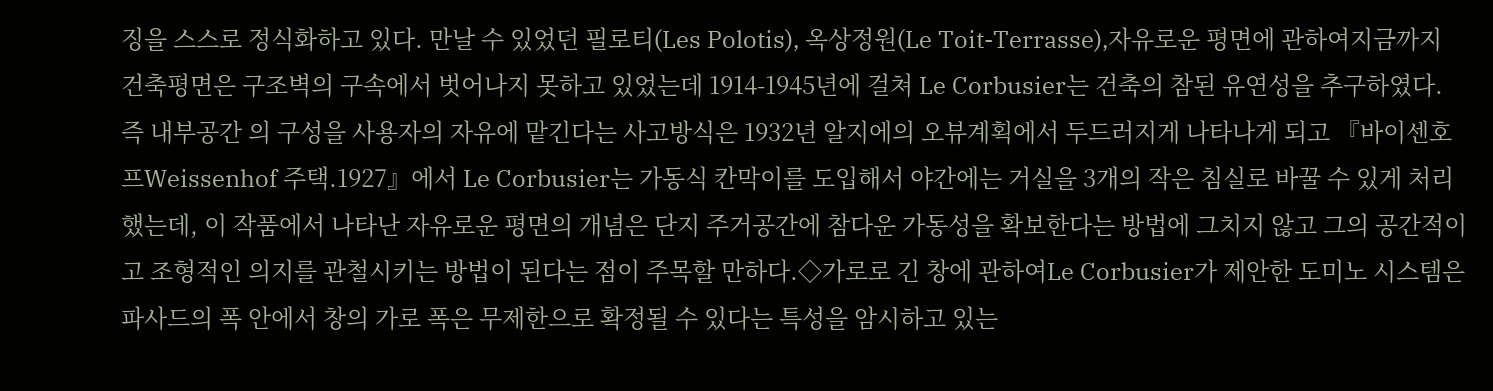징을 스스로 정식화하고 있다. 만날 수 있었던 필로티(Les Polotis), 옥상정원(Le Toit-Terrasse),자유로운 평면에 관하여지금까지 건축평면은 구조벽의 구속에서 벗어나지 못하고 있었는데 1914-1945년에 걸쳐 Le Corbusier는 건축의 참된 유연성을 추구하였다. 즉 내부공간 의 구성을 사용자의 자유에 맡긴다는 사고방식은 1932년 알지에의 오뷰계획에서 두드러지게 나타나게 되고 『바이센호프Weissenhof 주택.1927』에서 Le Corbusier는 가동식 칸막이를 도입해서 야간에는 거실을 3개의 작은 침실로 바꿀 수 있게 처리했는데, 이 작품에서 나타난 자유로운 평면의 개념은 단지 주거공간에 참다운 가동성을 확보한다는 방법에 그치지 않고 그의 공간적이고 조형적인 의지를 관철시키는 방법이 된다는 점이 주목할 만하다.◇가로로 긴 창에 관하여Le Corbusier가 제안한 도미노 시스템은 파사드의 폭 안에서 창의 가로 폭은 무제한으로 확정될 수 있다는 특성을 암시하고 있는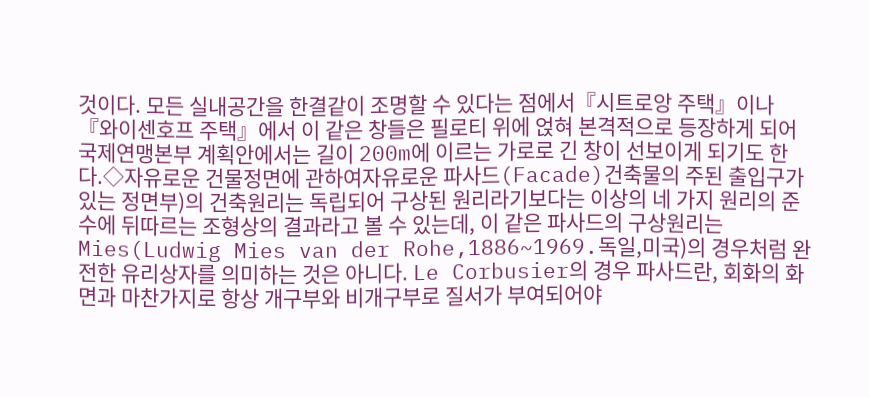것이다. 모든 실내공간을 한결같이 조명할 수 있다는 점에서『시트로앙 주택』이나 『와이센호프 주택』에서 이 같은 창들은 필로티 위에 얹혀 본격적으로 등장하게 되어 국제연맹본부 계획안에서는 길이 200m에 이르는 가로로 긴 창이 선보이게 되기도 한다.◇자유로운 건물정면에 관하여자유로운 파사드(Facade)건축물의 주된 출입구가 있는 정면부)의 건축원리는 독립되어 구상된 원리라기보다는 이상의 네 가지 원리의 준수에 뒤따르는 조형상의 결과라고 볼 수 있는데, 이 같은 파사드의 구상원리는 Mies(Ludwig Mies van der Rohe,1886~1969.독일,미국)의 경우처럼 완전한 유리상자를 의미하는 것은 아니다. Le Corbusier의 경우 파사드란, 회화의 화면과 마찬가지로 항상 개구부와 비개구부로 질서가 부여되어야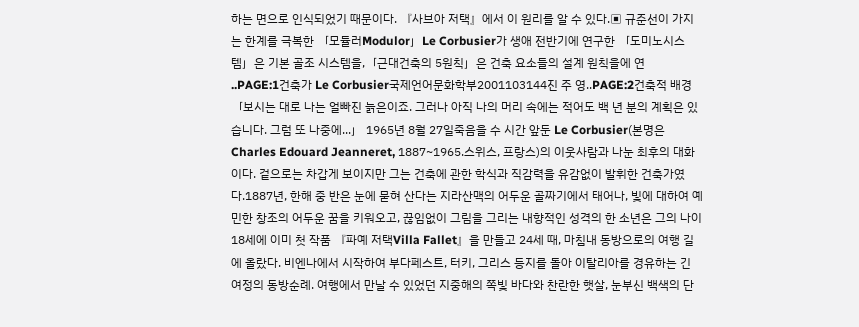하는 면으로 인식되었기 때문이다. 『사브아 저택』에서 이 원리를 알 수 있다.▣ 규준선이 가지는 한계를 극복한 「모듈러Modulor」Le Corbusier가 생애 전반기에 연구한 「도미노시스템」은 기본 골조 시스템을,「근대건축의 5원칙」은 건축 요소들의 설계 원칙을에 연
..PAGE:1건축가 Le Corbusier국제언어문화학부2001103144진 주 영..PAGE:2건축적 배경「보시는 대로 나는 얼빠진 늙은이죠. 그러나 아직 나의 머리 속에는 적어도 백 년 분의 계획은 있습니다. 그럼 또 나중에...」 1965년 8월 27일죽음을 수 시간 앞둔 Le Corbusier(본명은 Charles Edouard Jeanneret, 1887~1965.스위스, 프랑스)의 이웃사람과 나눈 최후의 대화이다. 겉으로는 차갑게 보이지만 그는 건축에 관한 학식과 직감력을 유감없이 발휘한 건축가였다.1887년, 한해 중 반은 눈에 묻혀 산다는 지라산맥의 어두운 골짜기에서 태어나, 빛에 대하여 예민한 창조의 어두운 꿈을 키워오고, 끊임없이 그림을 그리는 내향적인 성격의 한 소년은 그의 나이 18세에 이미 첫 작품 『파예 저택Villa Fallet』을 만들고 24세 때, 마침내 동방으로의 여행 길에 올랐다. 비엔나에서 시작하여 부다페스트, 터키, 그리스 등지를 돌아 이탈리아를 경유하는 긴 여정의 동방순례. 여행에서 만날 수 있었던 지중해의 쪽빛 바다와 찬란한 햇살, 눈부신 백색의 단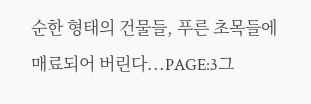순한 형태의 건물들, 푸른 초목들에 매료되어 버린다...PAGE:3그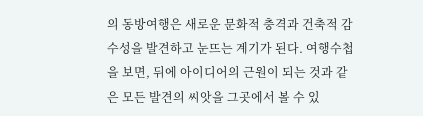의 동방여행은 새로운 문화적 충격과 건축적 감수성을 발견하고 눈뜨는 계기가 된다. 여행수첩을 보면, 뒤에 아이디어의 근원이 되는 것과 같은 모든 발견의 씨앗을 그곳에서 볼 수 있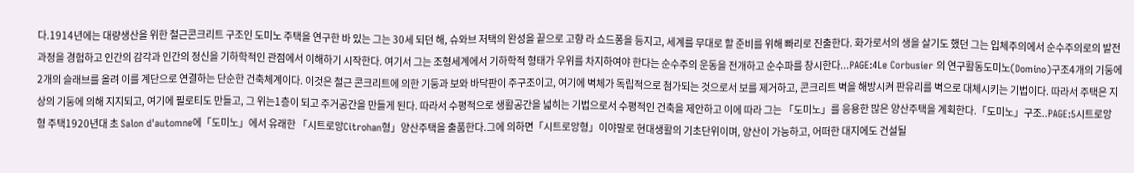다.1914년에는 대량생산을 위한 철근콘크리트 구조인 도미노 주택을 연구한 바 있는 그는 30세 되던 해, 슈와브 저택의 완성을 끝으로 고향 라 쇼드퐁을 등지고, 세계를 무대로 할 준비를 위해 빠리로 진출한다. 화가로서의 생을 살기도 했던 그는 입체주의에서 순수주의로의 발전과정을 경험하고 인간의 감각과 인간의 정신을 기하학적인 관점에서 이해하기 시작한다. 여기서 그는 조형세계에서 기하학적 형태가 우위를 차지하여야 한다는 순수주의 운동을 전개하고 순수파를 창시한다...PAGE:4Le Corbusier 의 연구활동도미노(Domino)구조4개의 기둥에 2개의 슬래브를 올려 이를 계단으로 연결하는 단순한 건축체계이다. 이것은 철근 콘크리트에 의한 기둥과 보와 바닥판이 주구조이고, 여기에 벽체가 독립적으로 첨가되는 것으로서 보를 제거하고, 콘크리트 벽을 해방시켜 판유리를 벽으로 대체시키는 기법이다. 따라서 주택은 지상의 기둥에 의해 지지되고, 여기에 필로티도 만들고, 그 위는1층이 되고 주거공간을 만들게 된다. 따라서 수평적으로 생활공간을 넓히는 기법으로서 수평적인 건축을 제안하고 이에 따라 그는 「도미노」를 응용한 많은 양산주택을 계획한다.「도미노」구조..PAGE:5시트로앙 형 주택1920년대 초 Salon d'automne에「도미노」에서 유래한 「시트로앙Citrohan형」양산주택을 출품한다.그에 의하면「시트로앙형」이야말로 현대생활의 기초단위이며, 양산이 가능하고, 어떠한 대지에도 건설될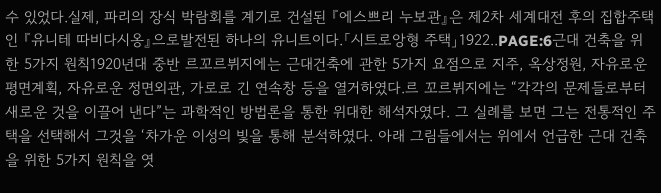수 있었다.실제, 파리의 장식 박람회를 계기로 건설된 『에스쁘리 누보관』은 제2차 세계대전 후의 집합주택인 『유니테 따비다시옹』으로발전된 하나의 유니트이다.「시트로앙형 주택」1922..PAGE:6근대 건축을 위한 5가지 원칙1920년대 중반 르꼬르뷔지에는 근대건축에 관한 5가지 요점으로 지주, 옥상정원, 자유로운 평면계획, 자유로운 정면외관, 가로로 긴 연속창 등을 열거하였다.르 꼬르뷔지에는 “각각의 문제들로부터 새로운 것을 이끌어 낸다”는 과학적인 방법론을 통한 위대한 해석자였다. 그 실례를 보면 그는 전통적인 주택을 선택해서 그것을 ‘차가운 이성의 빛을 통해 분석하였다. 아래 그림들에서는 위에서 언급한 근대 건축을 위한 5가지 원칙을 엿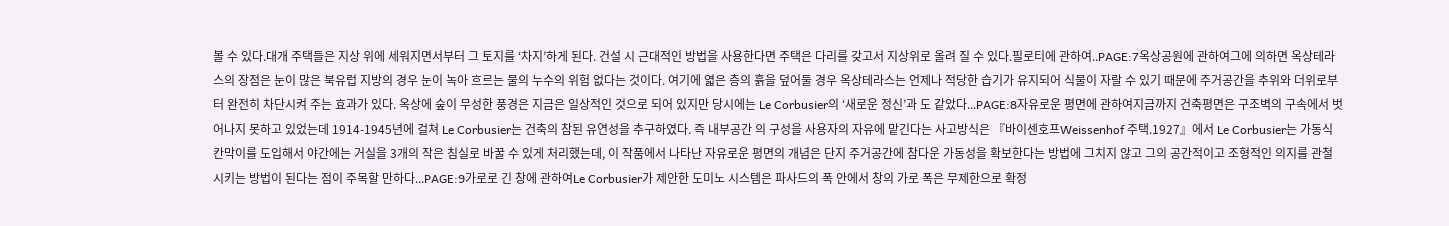볼 수 있다.대개 주택들은 지상 위에 세워지면서부터 그 토지를 ‘차지’하게 된다. 건설 시 근대적인 방법을 사용한다면 주택은 다리를 갖고서 지상위로 올려 질 수 있다.필로티에 관하여..PAGE:7옥상공원에 관하여그에 의하면 옥상테라스의 장점은 눈이 많은 북유럽 지방의 경우 눈이 녹아 흐르는 물의 누수의 위험 없다는 것이다. 여기에 엷은 층의 흙을 덮어둘 경우 옥상테라스는 언제나 적당한 습기가 유지되어 식물이 자랄 수 있기 때문에 주거공간을 추위와 더위로부터 완전히 차단시켜 주는 효과가 있다. 옥상에 숲이 무성한 풍경은 지금은 일상적인 것으로 되어 있지만 당시에는 Le Corbusier의 ‘새로운 정신’과 도 같았다...PAGE:8자유로운 평면에 관하여지금까지 건축평면은 구조벽의 구속에서 벗어나지 못하고 있었는데 1914-1945년에 걸쳐 Le Corbusier는 건축의 참된 유연성을 추구하였다. 즉 내부공간 의 구성을 사용자의 자유에 맡긴다는 사고방식은 『바이센호프Weissenhof 주택.1927』에서 Le Corbusier는 가동식 칸막이를 도입해서 야간에는 거실을 3개의 작은 침실로 바꿀 수 있게 처리했는데, 이 작품에서 나타난 자유로운 평면의 개념은 단지 주거공간에 참다운 가동성을 확보한다는 방법에 그치지 않고 그의 공간적이고 조형적인 의지를 관철시키는 방법이 된다는 점이 주목할 만하다...PAGE:9가로로 긴 창에 관하여Le Corbusier가 제안한 도미노 시스템은 파사드의 폭 안에서 창의 가로 폭은 무제한으로 확정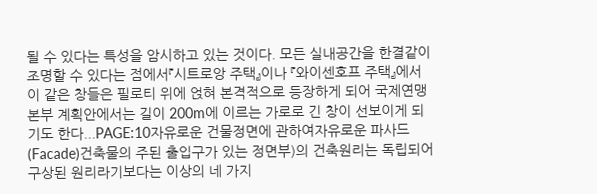될 수 있다는 특성을 암시하고 있는 것이다. 모든 실내공간을 한결같이 조명할 수 있다는 점에서『시트로앙 주택』이나 『와이센호프 주택』에서 이 같은 창들은 필로티 위에 얹혀 본격적으로 등장하게 되어 국제연맹본부 계획안에서는 길이 200m에 이르는 가로로 긴 창이 선보이게 되기도 한다...PAGE:10자유로운 건물정면에 관하여자유로운 파사드(Facade)건축물의 주된 출입구가 있는 정면부)의 건축원리는 독립되어 구상된 원리라기보다는 이상의 네 가지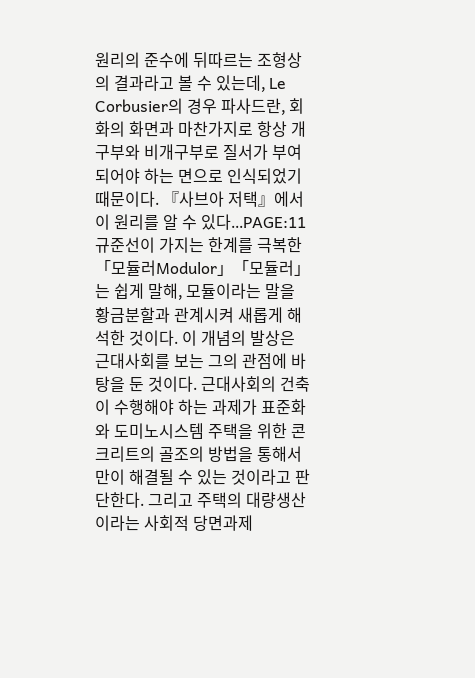원리의 준수에 뒤따르는 조형상의 결과라고 볼 수 있는데, Le Corbusier의 경우 파사드란, 회화의 화면과 마찬가지로 항상 개구부와 비개구부로 질서가 부여되어야 하는 면으로 인식되었기 때문이다. 『사브아 저택』에서 이 원리를 알 수 있다...PAGE:11규준선이 가지는 한계를 극복한 「모듈러Modulor」「모듈러」는 쉽게 말해, 모듈이라는 말을 황금분할과 관계시켜 새롭게 해석한 것이다. 이 개념의 발상은 근대사회를 보는 그의 관점에 바탕을 둔 것이다. 근대사회의 건축이 수행해야 하는 과제가 표준화와 도미노시스템 주택을 위한 콘크리트의 골조의 방법을 통해서만이 해결될 수 있는 것이라고 판단한다. 그리고 주택의 대량생산이라는 사회적 당면과제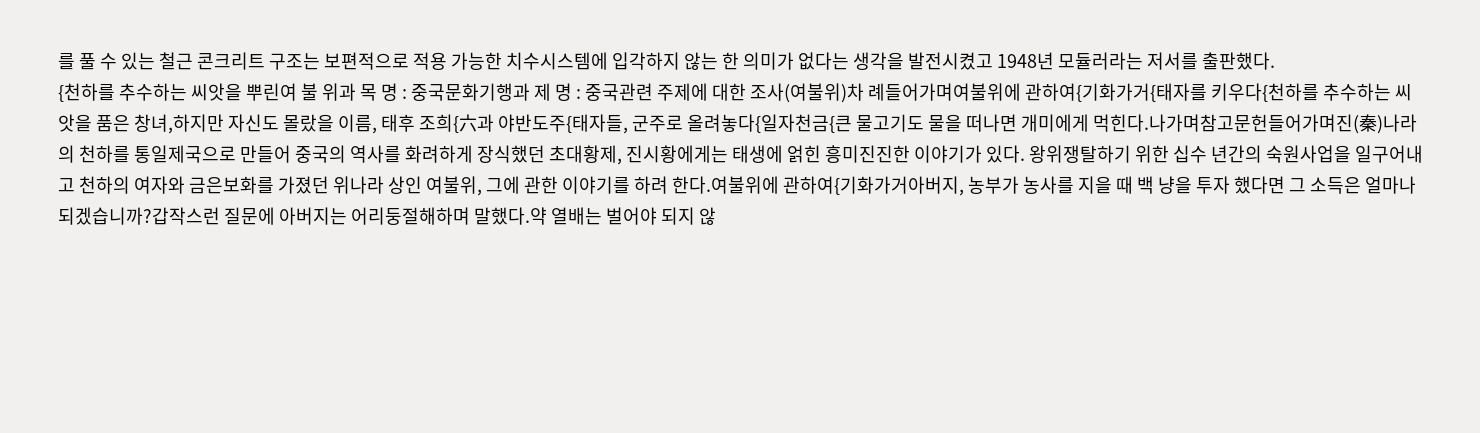를 풀 수 있는 철근 콘크리트 구조는 보편적으로 적용 가능한 치수시스템에 입각하지 않는 한 의미가 없다는 생각을 발전시켰고 1948년 모듈러라는 저서를 출판했다.
{천하를 추수하는 씨앗을 뿌린여 불 위과 목 명 : 중국문화기행과 제 명 : 중국관련 주제에 대한 조사(여불위)차 례들어가며여불위에 관하여{기화가거{태자를 키우다{천하를 추수하는 씨앗을 품은 창녀,하지만 자신도 몰랐을 이름, 태후 조희{六과 야반도주{태자들, 군주로 올려놓다{일자천금{큰 물고기도 물을 떠나면 개미에게 먹힌다.나가며참고문헌들어가며진(秦)나라의 천하를 통일제국으로 만들어 중국의 역사를 화려하게 장식했던 초대황제, 진시황에게는 태생에 얽힌 흥미진진한 이야기가 있다. 왕위쟁탈하기 위한 십수 년간의 숙원사업을 일구어내고 천하의 여자와 금은보화를 가졌던 위나라 상인 여불위, 그에 관한 이야기를 하려 한다.여불위에 관하여{기화가거아버지, 농부가 농사를 지을 때 백 냥을 투자 했다면 그 소득은 얼마나 되겠습니까?갑작스런 질문에 아버지는 어리둥절해하며 말했다.약 열배는 벌어야 되지 않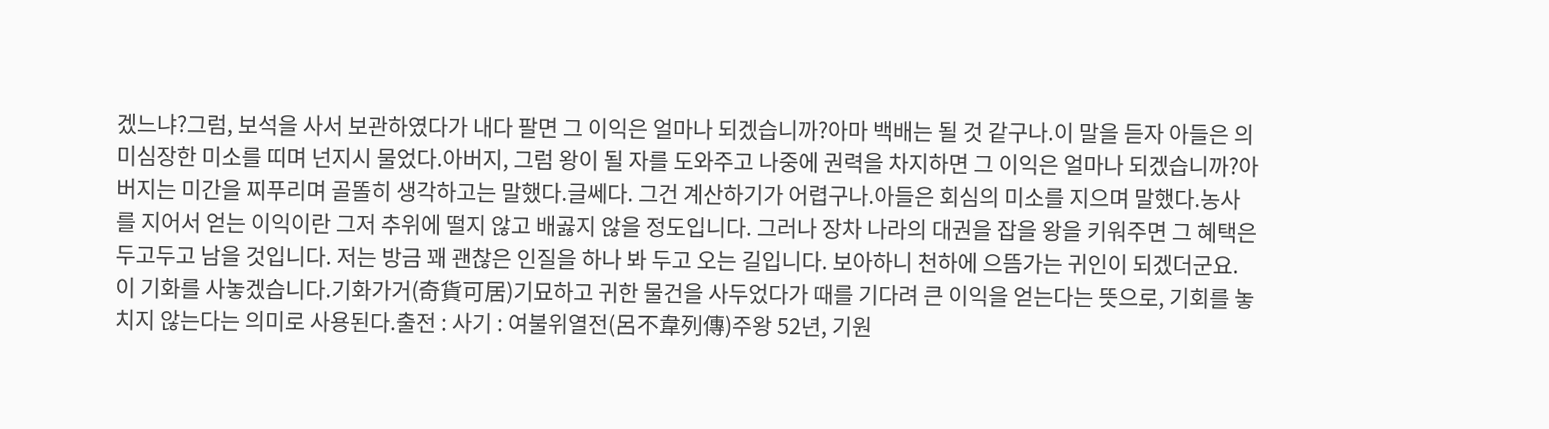겠느냐?그럼, 보석을 사서 보관하였다가 내다 팔면 그 이익은 얼마나 되겠습니까?아마 백배는 될 것 같구나.이 말을 듣자 아들은 의미심장한 미소를 띠며 넌지시 물었다.아버지, 그럼 왕이 될 자를 도와주고 나중에 권력을 차지하면 그 이익은 얼마나 되겠습니까?아버지는 미간을 찌푸리며 골똘히 생각하고는 말했다.글쎄다. 그건 계산하기가 어렵구나.아들은 회심의 미소를 지으며 말했다.농사를 지어서 얻는 이익이란 그저 추위에 떨지 않고 배곯지 않을 정도입니다. 그러나 장차 나라의 대권을 잡을 왕을 키워주면 그 혜택은 두고두고 남을 것입니다. 저는 방금 꽤 괜찮은 인질을 하나 봐 두고 오는 길입니다. 보아하니 천하에 으뜸가는 귀인이 되겠더군요. 이 기화를 사놓겠습니다.기화가거(奇貨可居)기묘하고 귀한 물건을 사두었다가 때를 기다려 큰 이익을 얻는다는 뜻으로, 기회를 놓치지 않는다는 의미로 사용된다.출전 : 사기 : 여불위열전(呂不韋列傳)주왕 52년, 기원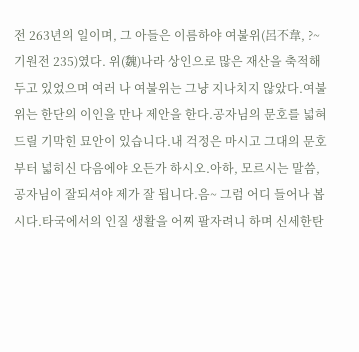전 263년의 일이며, 그 아들은 이름하야 여불위(呂不韋, ?~기원전 235)였다. 위(魏)나라 상인으로 많은 재산을 축적해 두고 있었으며 여러 나 여불위는 그냥 지나치지 않았다.여불위는 한단의 이인을 만나 제안을 한다.공자님의 문호를 넓혀 드릴 기막힌 묘안이 있습니다.내 걱정은 마시고 그대의 문호부터 넓히신 다음에야 오든가 하시오.아하, 모르시는 말씀, 공자님이 잘되셔야 제가 잘 됩니다.음~ 그럼 어디 들어나 봅시다.타국에서의 인질 생활을 어찌 팔자려니 하며 신세한탄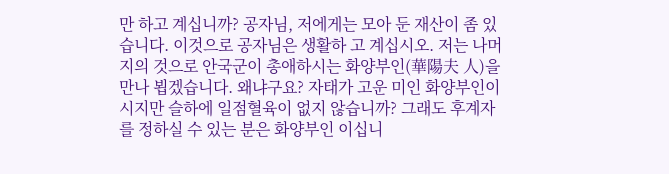만 하고 계십니까? 공자님, 저에게는 모아 둔 재산이 좀 있습니다. 이것으로 공자님은 생활하 고 계십시오. 저는 나머지의 것으로 안국군이 총애하시는 화양부인(華陽夫 人)을 만나 뵙겠습니다. 왜냐구요? 자태가 고운 미인 화양부인이시지만 슬하에 일점혈육이 없지 않습니까? 그래도 후계자를 정하실 수 있는 분은 화양부인 이십니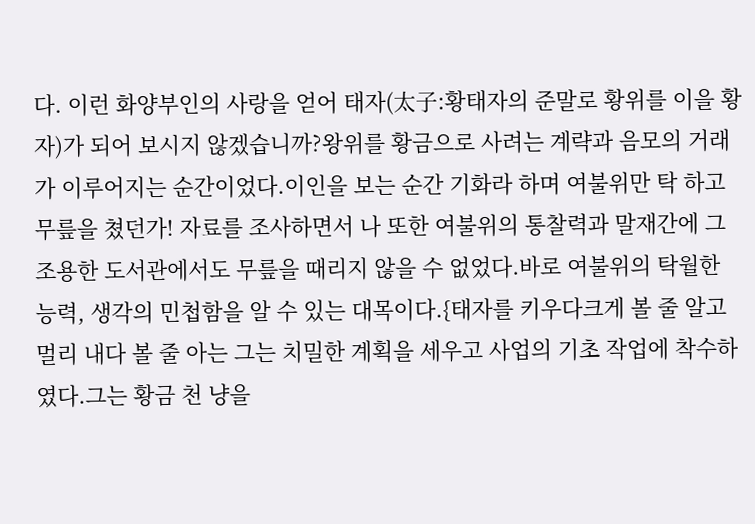다. 이런 화양부인의 사랑을 얻어 태자(太子:황태자의 준말로 황위를 이을 황자)가 되어 보시지 않겠습니까?왕위를 황금으로 사려는 계략과 음모의 거래가 이루어지는 순간이었다.이인을 보는 순간 기화라 하며 여불위만 탁 하고 무릎을 쳤던가! 자료를 조사하면서 나 또한 여불위의 통찰력과 말재간에 그 조용한 도서관에서도 무릎을 때리지 않을 수 없었다.바로 여불위의 탁월한 능력, 생각의 민첩함을 알 수 있는 대목이다.{태자를 키우다크게 볼 줄 알고 멀리 내다 볼 줄 아는 그는 치밀한 계획을 세우고 사업의 기초 작업에 착수하였다.그는 황금 천 냥을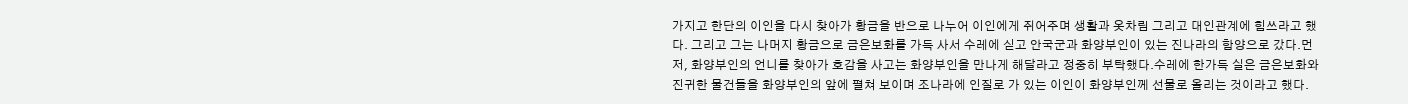가지고 한단의 이인을 다시 찾아가 황금을 반으로 나누어 이인에게 쥐어주며 생활과 옷차림 그리고 대인관계에 힘쓰라고 했다. 그리고 그는 나머지 황금으로 금은보화를 가득 사서 수레에 싣고 안국군과 화양부인이 있는 진나라의 함양으로 갔다.먼저, 화양부인의 언니를 찾아가 호감을 사고는 화양부인을 만나게 해달라고 정중히 부탁했다.수레에 한가득 실은 금은보화와 진귀한 물건들을 화양부인의 앞에 펼쳐 보이며 조나라에 인질로 가 있는 이인이 화양부인께 선물로 올리는 것이라고 했다.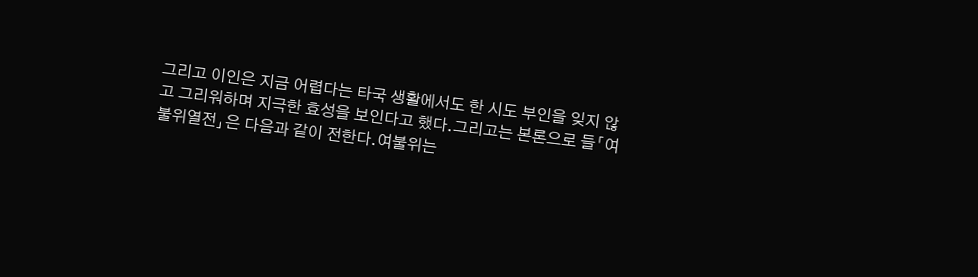그리고 이인은 지금 어렵다는 타국 생활에서도 한 시도 부인을 잊지 않고 그리워하며 지극한 효성을 보인다고 했다.그리고는 본론으로 들「여불위열전」은 다음과 같이 전한다.여불위는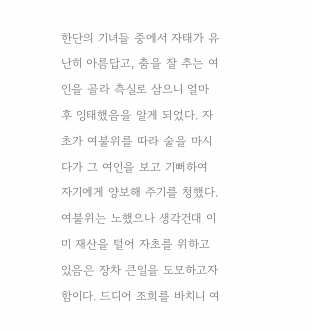한단의 기녀들 중에서 자태가 유난히 아름답고, 춤을 잘 추는 여인을 골라 측실로 삼으니 얼마 후 잉태했음을 알게 되었다. 자초가 여불위를 따라 술을 마시다가 그 여인을 보고 기뻐하여 자기에게 양보해 주기를 청했다. 여불위는 노했으나 생각건대 이미 재산을 털어 자초를 위하고 있음은 장차 큰일을 도모하고자 함이다. 드디어 조희를 바치니 여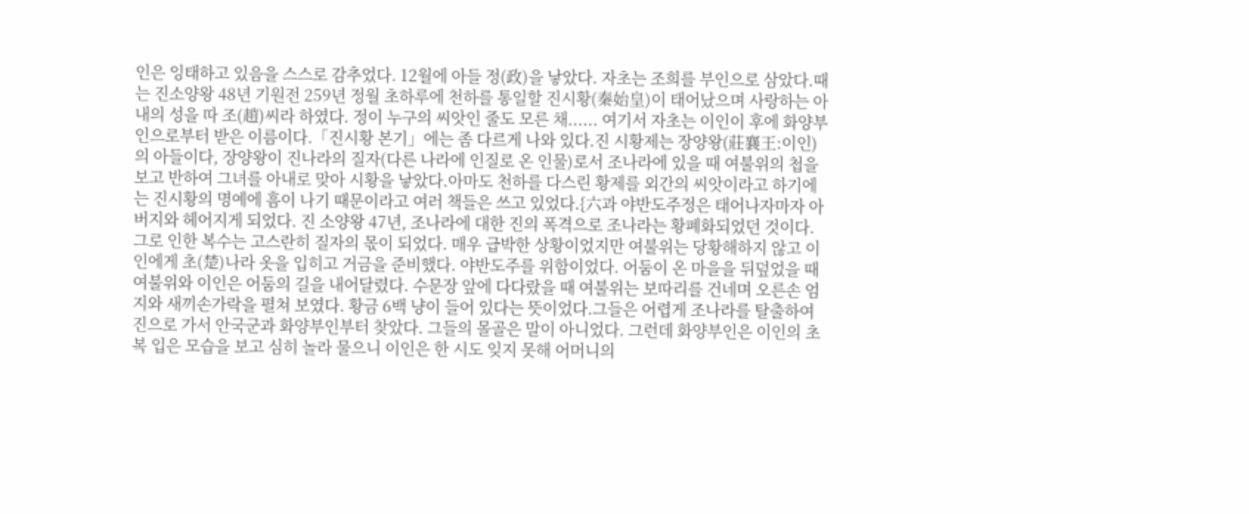인은 잉태하고 있음을 스스로 감추었다. 12월에 아들 정(政)을 낳았다. 자초는 조희를 부인으로 삼았다.때는 진소양왕 48년 기원전 259년 정월 초하루에 천하를 통일할 진시황(秦始皇)이 태어났으며 사랑하는 아내의 성을 따 조(趙)씨라 하였다. 정이 누구의 씨앗인 줄도 모른 채...... 여기서 자초는 이인이 후에 화양부인으로부터 받은 이름이다.「진시황 본기」에는 좀 다르게 나와 있다.진 시황제는 장양왕(莊襄王:이인)의 아들이다, 장양왕이 진나라의 질자(다른 나라에 인질로 온 인물)로서 조나라에 있을 때 여불위의 첩을 보고 반하여 그녀를 아내로 맞아 시황을 낳았다.아마도 천하를 다스린 황제를 외간의 씨앗이라고 하기에는 진시황의 명예에 흠이 나기 때문이라고 여러 책들은 쓰고 있었다.{六과 야반도주정은 태어나자마자 아버지와 헤어지게 되었다. 진 소양왕 47년, 조나라에 대한 진의 폭격으로 조나라는 황폐화되었던 것이다. 그로 인한 복수는 고스란히 질자의 몫이 되었다. 매우 급박한 상황이었지만 여불위는 당황해하지 않고 이인에게 초(楚)나라 옷을 입히고 거금을 준비했다. 야반도주를 위함이었다. 어둠이 온 마을을 뒤덮었을 때 여불위와 이인은 어둠의 길을 내어달렸다. 수문장 앞에 다다랐을 때 여불위는 보따리를 건네며 오른손 엄지와 새끼손가락을 펼쳐 보였다. 황금 6백 냥이 들어 있다는 뜻이었다.그들은 어렵게 조나라를 탈출하여 진으로 가서 안국군과 화양부인부터 찾았다. 그들의 몰골은 말이 아니었다. 그런데 화양부인은 이인의 초복 입은 모습을 보고 심히 놀라 물으니 이인은 한 시도 잊지 못해 어머니의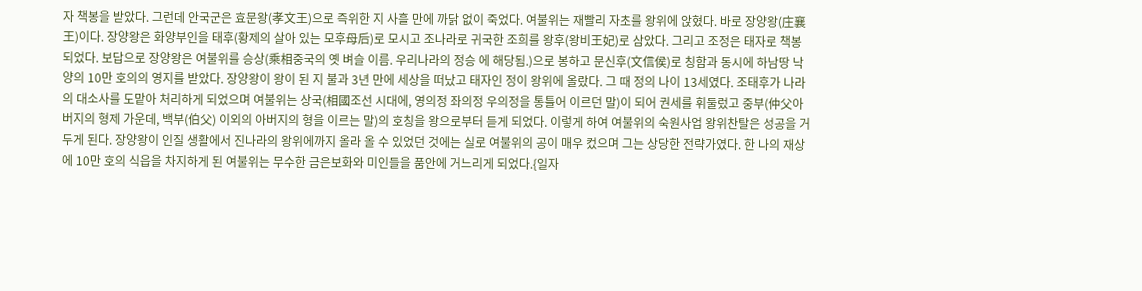자 책봉을 받았다. 그런데 안국군은 효문왕(孝文王)으로 즉위한 지 사흘 만에 까닭 없이 죽었다. 여불위는 재빨리 자초를 왕위에 앉혔다. 바로 장양왕(庄襄王)이다. 장양왕은 화양부인을 태후(황제의 살아 있는 모후母后)로 모시고 조나라로 귀국한 조희를 왕후(왕비王妃)로 삼았다. 그리고 조정은 태자로 책봉되었다. 보답으로 장양왕은 여불위를 승상(乘相중국의 옛 벼슬 이름. 우리나라의 정승 에 해당됨.)으로 봉하고 문신후(文信侯)로 칭함과 동시에 하남땅 낙양의 10만 호의의 영지를 받았다. 장양왕이 왕이 된 지 불과 3년 만에 세상을 떠났고 태자인 정이 왕위에 올랐다. 그 때 정의 나이 13세였다. 조태후가 나라의 대소사를 도맡아 처리하게 되었으며 여불위는 상국(相國조선 시대에, 영의정 좌의정 우의정을 통틀어 이르던 말)이 되어 권세를 휘둘렀고 중부(仲父아버지의 형제 가운데, 백부(伯父) 이외의 아버지의 형을 이르는 말)의 호칭을 왕으로부터 듣게 되었다. 이렇게 하여 여불위의 숙원사업 왕위찬탈은 성공을 거두게 된다. 장양왕이 인질 생활에서 진나라의 왕위에까지 올라 올 수 있었던 것에는 실로 여불위의 공이 매우 컸으며 그는 상당한 전략가였다. 한 나의 재상에 10만 호의 식읍을 차지하게 된 여불위는 무수한 금은보화와 미인들을 품안에 거느리게 되었다.{일자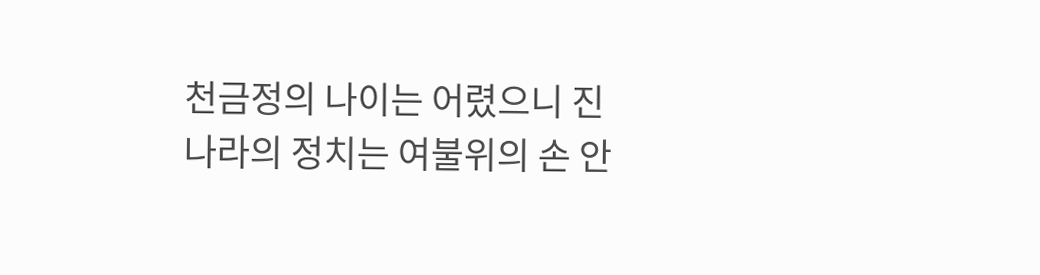천금정의 나이는 어렸으니 진나라의 정치는 여불위의 손 안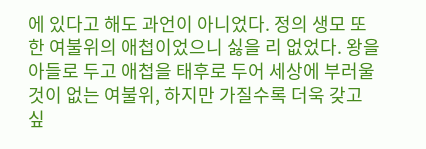에 있다고 해도 과언이 아니었다. 정의 생모 또한 여불위의 애첩이었으니 싫을 리 없었다. 왕을 아들로 두고 애첩을 태후로 두어 세상에 부러울 것이 없는 여불위, 하지만 가질수록 더욱 갖고 싶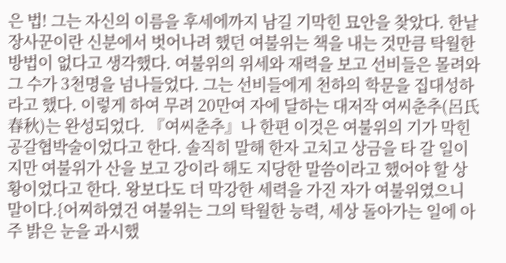은 법! 그는 자신의 이름을 후세에까지 남길 기막힌 묘안을 찾았다. 한낱 장사꾼이란 신분에서 벗어나려 했던 여불위는 책을 내는 것만큼 탁월한 방법이 없다고 생각했다. 여불위의 위세와 재력을 보고 선비들은 몰려와 그 수가 3천명을 넘나들었다. 그는 선비들에게 천하의 학문을 집대성하라고 했다. 이렇게 하여 무려 20만여 자에 달하는 대저작 여씨춘추(呂氏春秋)는 완성되었다. 『여씨춘추』나 한편 이것은 여불위의 기가 막힌 공갈협박술이었다고 한다. 솔직히 말해 한자 고치고 상금을 타 갈 일이지만 여불위가 산을 보고 강이라 해도 지당한 말씀이라고 했어야 할 상황이었다고 한다. 왕보다도 더 막강한 세력을 가진 자가 여불위였으니 말이다.{어찌하였건 여불위는 그의 탁월한 능력, 세상 돌아가는 일에 아주 밝은 눈을 과시했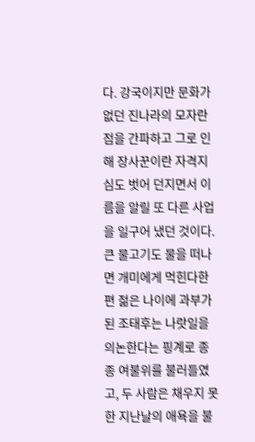다. 강국이지만 문화가 없던 진나라의 모자란 점을 간파하고 그로 인해 장사꾼이란 자격지심도 벗어 던지면서 이름을 알릴 또 다른 사업을 일구어 냈던 것이다.큰 물고기도 물을 떠나면 개미에게 먹힌다한 편 젊은 나이에 과부가 된 조태후는 나랏일을 의논한다는 핑계로 종종 여불위를 불러들였고, 두 사람은 채우지 못한 지난날의 애욕을 불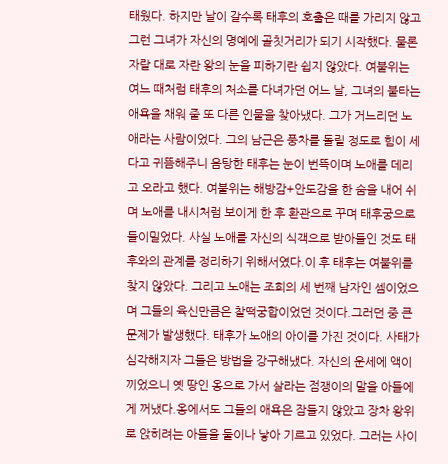태웠다. 하지만 날이 갈수록 태후의 호출은 때를 가리지 않고 그런 그녀가 자신의 명예에 골칫거리가 되기 시작했다. 물론 자랄 대로 자란 왕의 눈을 피하기란 쉽지 않았다. 여불위는 여느 때처럼 태후의 처소를 다녀가던 어느 날, 그녀의 불타는 애욕을 채워 줄 또 다른 인물을 찾아냈다. 그가 거느리던 노애라는 사람이었다. 그의 남근은 풍차를 돌릴 정도로 힘이 세다고 귀뜸해주니 음탕한 태후는 눈이 번뜩이며 노애를 데리고 오라고 했다. 여불위는 해방감+안도감을 한 숨을 내어 쉬며 노애를 내시처럼 보이게 한 후 환관으로 꾸며 태후궁으로 들이밀었다. 사실 노애를 자신의 식객으로 받아들인 것도 태후와의 관계를 정리하기 위해서였다.이 후 태후는 여불위를 찾지 않았다. 그리고 노애는 조희의 세 번째 남자인 셈이었으며 그들의 육신만큼은 찰떡궁합이었던 것이다.그러던 중 큰 문제가 발생했다. 태후가 노애의 아이를 가진 것이다. 사태가 심각해지자 그들은 방법을 강구해냈다. 자신의 운세에 액이 끼었으니 옛 땅인 옹으로 가서 살라는 점쟁이의 말을 아들에게 꺼냈다.옹에서도 그들의 애욕은 잠들지 않았고 장차 왕위로 앉히려는 아들을 둘이나 낳아 기르고 있었다. 그러는 사이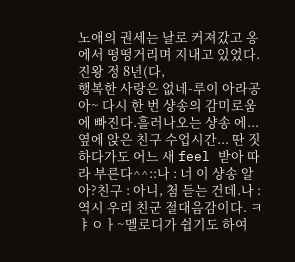노애의 권세는 날로 커져갔고 옹에서 떵떵거리며 지내고 있었다. 진왕 정 8년(다,
행복한 사랑은 없네-루이 아라공아~ 다시 한 번 샹송의 감미로움에 빠진다.흘러나오는 샹송 에...옆에 앉은 친구 수업시간... 딴 짓 하다가도 어느 새 feel 받아 따라 부른다^^::나 : 너 이 샹송 알아?친구 : 아니, 첨 듣는 건데.나 : 역시 우리 친군 절대음감이다. ㅋㅑㅇㅏ~멜로디가 쉽기도 하여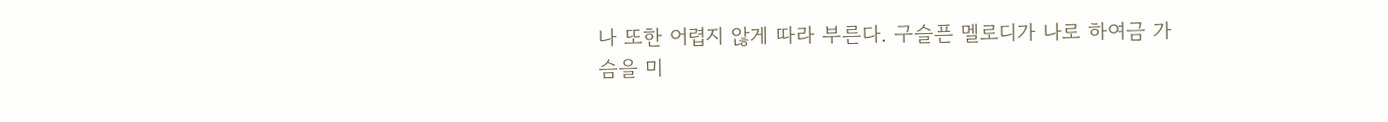나 또한 어렵지 않게 따라 부른다. 구슬픈 멜로디가 나로 하여금 가슴을 미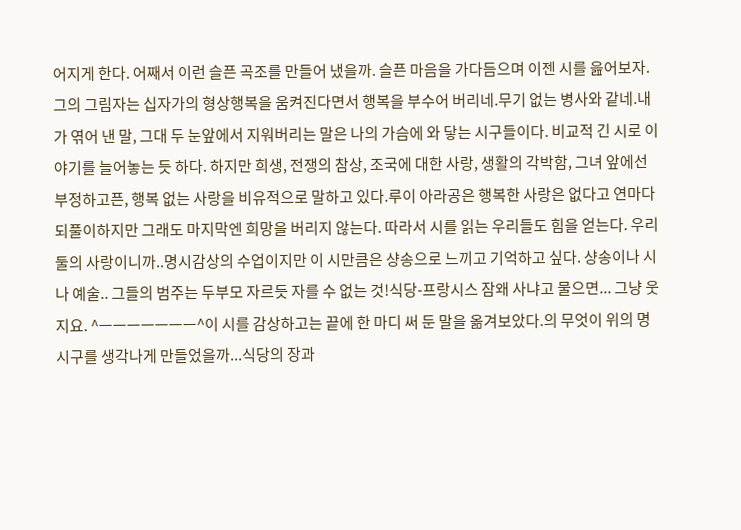어지게 한다. 어째서 이런 슬픈 곡조를 만들어 냈을까. 슬픈 마음을 가다듬으며 이젠 시를 읊어보자.그의 그림자는 십자가의 형상행복을 움켜진다면서 행복을 부수어 버리네.무기 없는 병사와 같네.내가 엮어 낸 말, 그대 두 눈앞에서 지워버리는 말은 나의 가슴에 와 닿는 시구들이다. 비교적 긴 시로 이야기를 늘어놓는 듯 하다. 하지만 희생, 전쟁의 참상, 조국에 대한 사랑, 생활의 각박함, 그녀 앞에선 부정하고픈, 행복 없는 사랑을 비유적으로 말하고 있다.루이 아라공은 행복한 사랑은 없다고 연마다 되풀이하지만 그래도 마지막엔 희망을 버리지 않는다. 따라서 시를 읽는 우리들도 힘을 얻는다. 우리 둘의 사랑이니까..명시감상의 수업이지만 이 시만큼은 샹송으로 느끼고 기억하고 싶다. 샹송이나 시나 예술.. 그들의 범주는 두부모 자르듯 자를 수 없는 것!식당-프랑시스 잠왜 사냐고 물으면... 그냥 웃지요. ^ㅡㅡㅡㅡㅡㅡㅡ^이 시를 감상하고는 끝에 한 마디 써 둔 말을 옮겨보았다.의 무엇이 위의 명시구를 생각나게 만들었을까...식당의 장과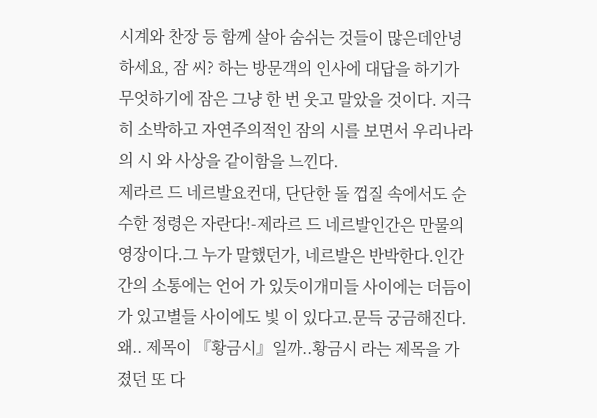시계와 찬장 등 함께 살아 숨쉬는 것들이 많은데안녕하세요, 잠 씨? 하는 방문객의 인사에 대답을 하기가 무엇하기에 잠은 그냥 한 번 웃고 말았을 것이다. 지극히 소박하고 자연주의적인 잠의 시를 보면서 우리나라의 시 와 사상을 같이함을 느낀다.
제라르 드 네르발요컨대, 단단한 돌 껍질 속에서도 순수한 정령은 자란다!-제라르 드 네르발인간은 만물의 영장이다.그 누가 말했던가, 네르발은 반박한다.인간간의 소통에는 언어 가 있듯이개미들 사이에는 더듬이 가 있고별들 사이에도 빛 이 있다고.문득 궁금해진다. 왜.. 제목이 『황금시』일까..황금시 라는 제목을 가졌던 또 다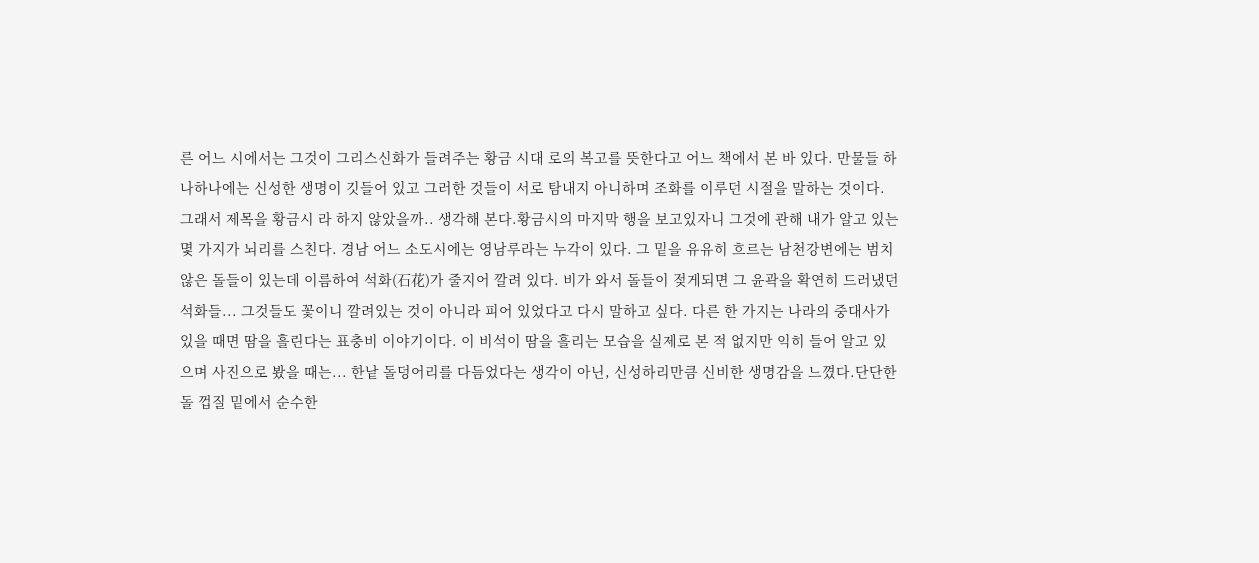른 어느 시에서는 그것이 그리스신화가 들려주는 황금 시대 로의 복고를 뜻한다고 어느 책에서 본 바 있다. 만물들 하나하나에는 신성한 생명이 깃들어 있고 그러한 것들이 서로 탐내지 아니하며 조화를 이루던 시절을 말하는 것이다. 그래서 제목을 황금시 라 하지 않았을까.. 생각해 본다.황금시의 마지막 행을 보고있자니 그것에 관해 내가 알고 있는 몇 가지가 뇌리를 스친다. 경남 어느 소도시에는 영남루라는 누각이 있다. 그 밑을 유유히 흐르는 남천강변에는 범치 않은 돌들이 있는데 이름하여 석화(石花)가 줄지어 깔려 있다. 비가 와서 돌들이 젖게되면 그 윤곽을 확연히 드러냈던 석화들... 그것들도 꽃이니 깔려있는 것이 아니라 피어 있었다고 다시 말하고 싶다. 다른 한 가지는 나라의 중대사가 있을 때면 땀을 흘린다는 표충비 이야기이다. 이 비석이 땀을 흘리는 모습을 실제로 본 적 없지만 익히 들어 알고 있으며 사진으로 봤을 때는... 한낱 돌덩어리를 다듬었다는 생각이 아닌, 신성하리만큼 신비한 생명감을 느꼈다.단단한 돌 껍질 밑에서 순수한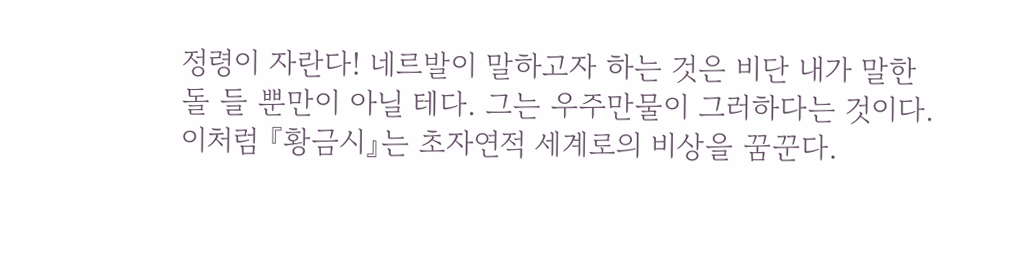정령이 자란다! 네르발이 말하고자 하는 것은 비단 내가 말한 돌 들 뿐만이 아닐 테다. 그는 우주만물이 그러하다는 것이다. 이처럼 『황금시』는 초자연적 세계로의 비상을 꿈꾼다.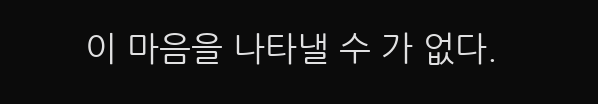이 마음을 나타낼 수 가 없다.